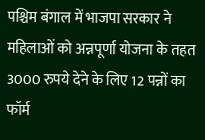पश्चिम बंगाल में भाजपा सरकार ने महिलाओं को अन्नपूर्णा योजना के तहत 3000 रुपये देने के लिए 12 पन्नों का फॉर्म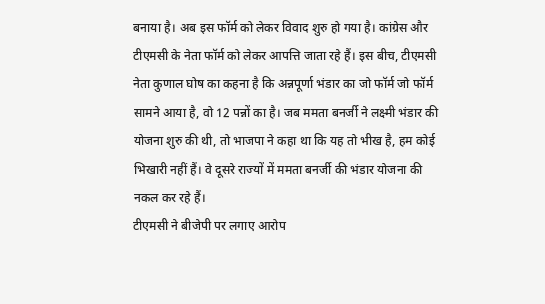बनाया है। अब इस फॉर्म को लेकर विवाद शुरु हो गया है। कांग्रेस और टीएमसी के नेता फॉर्म को लेकर आपत्ति जाता रहे हैं। इस बीच, टीएमसी नेता कुणाल घोष का कहना है कि अन्नपूर्णा भंडार का जो फॉर्म जो फॉर्म सामने आया है, वो 12 पन्नों का है। जब ममता बनर्जी ने लक्ष्मी भंडार की योजना शुरु की थी, तो भाजपा ने कहा था कि यह तो भीख है, हम कोई भिखारी नहीं हैं। वे दूसरे राज्यों में ममता बनर्जी की भंडार योजना की नकल कर रहे हैं।
टीएमसी ने बीजेपी पर लगाए आरोप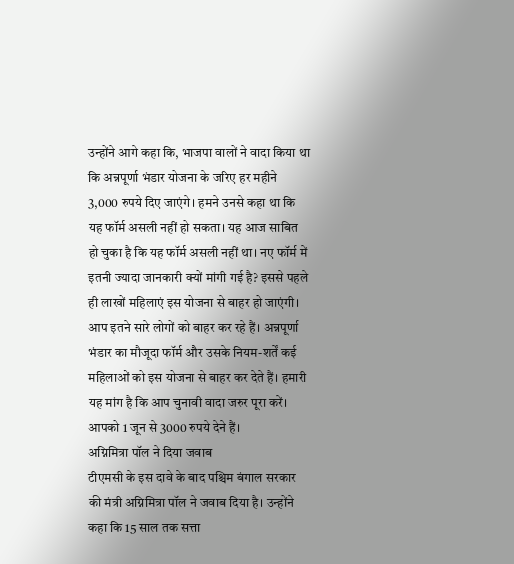उन्होंने आगे कहा कि, भाजपा वालों ने वादा किया था कि अन्नपूर्णा भंडार योजना के जरिए हर महीने 3,000 रुपये दिए जाएंगे। हमने उनसे कहा था कि यह फॉर्म असली नहीं हो सकता। यह आज साबित हो चुका है कि यह फॉर्म असली नहीं था। नए फॉर्म में इतनी ज्यादा जानकारी क्यों मांगी गई है? इससे पहले ही लाखों महिलाएं इस योजना से बाहर हो जाएंगी। आप इतने सारे लोगों को बाहर कर रहे हैं। अन्नपूर्णा भंडार का मौजूदा फॉर्म और उसके नियम-शर्तें कई महिलाओं को इस योजना से बाहर कर देते हैं। हमारी यह मांग है कि आप चुनावी वादा जरुर पूरा करें। आपको 1 जून से 3000 रुपये देने हैं।
अग्निमित्रा पॉल ने दिया जवाब
टीएमसी के इस दावे के बाद पश्चिम बंगाल सरकार की मंत्री अग्निमित्रा पॉल ने जवाब दिया है। उन्होंने कहा कि 15 साल तक सत्ता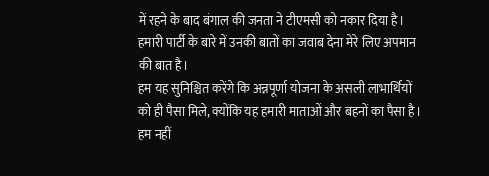में रहने के बाद बंगाल की जनता ने टीएमसी को नकार दिया है। हमारी पार्टी के बारे में उनकी बातों का जवाब देना मेरे लिए अपमान की बात है।
हम यह सुनिश्चित करेंगे कि अन्नपूर्णा योजना के असली लाभार्थियों को ही पैसा मिले, क्योंकि यह हमारी माताओं और बहनों का पैसा है। हम नहीं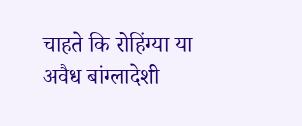चाहते कि रोहिंग्या या अवैध बांग्लादेशी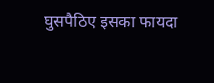घुसपैठिए इसका फायदा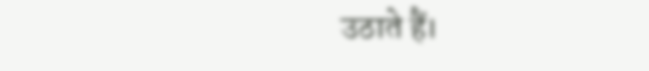उठाते हैं।